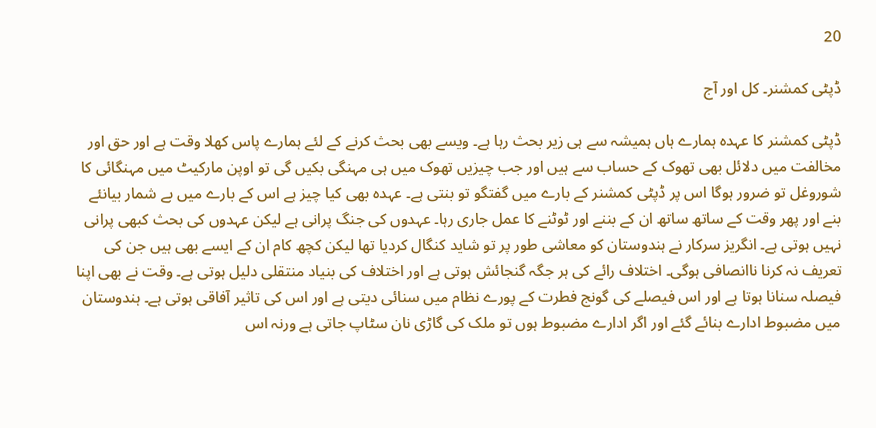20

ڈپٹی کمشنر۔ کل اور آج

ڈپٹی کمشنر کا عہدہ ہمارے ہاں ہمیشہ سے ہی زیر بحث رہا ہے۔ ویسے بھی بحث کرنے کے لئے ہمارے پاس کھلا وقت ہے اور حق اور مخالفت میں دلائل بھی تھوک کے حساب سے ہیں اور جب چیزیں تھوک میں ہی مہنگی بکیں گی تو اوپن مارکیٹ میں مہنگائی کا شوروغل تو ضرور ہوگا اس پر ڈپٹی کمشنر کے بارے میں گفتگو تو بنتی ہے۔ عہدہ بھی کیا چیز ہے اس کے بارے میں بے شمار بیانئے بنے اور پھر وقت کے ساتھ ساتھ ان کے بننے اور ٹوٹنے کا عمل جاری رہا۔ عہدوں کی جنگ پرانی ہے لیکن عہدوں کی بحث کبھی پرانی نہیں ہوتی ہے۔ انگریز سرکار نے ہندوستان کو معاشی طور پر تو شاید کنگال کردیا تھا لیکن کچھ کام ان کے ایسے بھی ہیں جن کی تعریف نہ کرنا ناانصافی ہوگی۔ اختلاف رائے کی ہر جگہ گنجائش ہوتی ہے اور اختلاف کی بنیاد منتقلی دلیل ہوتی ہے۔ وقت نے بھی اپنا فیصلہ سنانا ہوتا ہے اور اس فیصلے کی گونج فطرت کے پورے نظام میں سنائی دیتی ہے اور اس کی تاثیر آفاقی ہوتی ہے۔ ہندوستان میں مضبوط ادارے بنائے گئے اور اگر ادارے مضبوط ہوں تو ملک کی گاڑی نان سٹاپ جاتی ہے ورنہ اس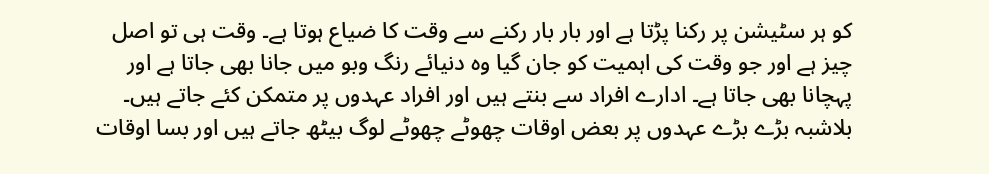کو ہر سٹیشن پر رکنا پڑتا ہے اور بار بار رکنے سے وقت کا ضیاع ہوتا ہے۔ وقت ہی تو اصل چیز ہے اور جو وقت کی اہمیت کو جان گیا وہ دنیائے رنگ وبو میں جانا بھی جاتا ہے اور پہچانا بھی جاتا ہے۔ ادارے افراد سے بنتے ہیں اور افراد عہدوں پر متمکن کئے جاتے ہیں۔ بلاشبہ بڑے بڑے عہدوں پر بعض اوقات چھوٹے چھوٹے لوگ بیٹھ جاتے ہیں اور بسا اوقات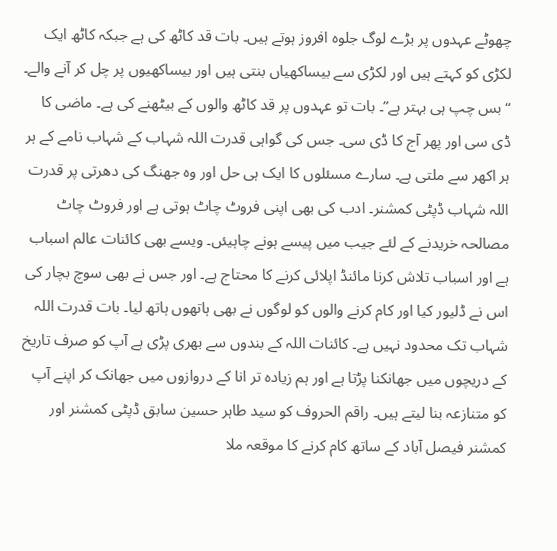چھوٹے عہدوں پر بڑے لوگ جلوہ افروز ہوتے ہیں۔ بات قد کاٹھ کی ہے جبکہ کاٹھ ایک لکڑی کو کہتے ہیں اور لکڑی سے بیساکھیاں بنتی ہیں اور بیساکھیوں پر چل کر آنے والے۔ “بس چپ ہی بہتر ہے”۔ بات تو عہدوں پر قد کاٹھ والوں کے بیٹھنے کی ہے۔ ماضی کا ڈی سی اور پھر آج کا ڈی سی۔ جس کی گواہی قدرت اللہ شہاب کے شہاب نامے کے ہر ہر اکھر سے ملتی ہے۔ سارے مسئلوں کا ایک ہی حل اور وہ جھنگ کی دھرتی پر قدرت اللہ شہاب ڈپٹی کمشنر۔ ادب کی بھی اپنی فروٹ چاٹ ہوتی ہے اور فروٹ چاٹ مصالحہ خریدنے کے لئے جیب میں پیسے ہونے چاہیئں۔ ویسے بھی کائنات عالم اسباب ہے اور اسباب تلاش کرنا مائنڈ اپلائی کرنے کا محتاج ہے۔ اور جس نے بھی سوچ بچار کی اس نے ڈلیور کیا اور کام کرنے والوں کو لوگوں نے بھی ہاتھوں ہاتھ لیا۔ بات قدرت اللہ شہاب تک محدود نہیں ہے۔ کائنات اللہ کے بندوں سے بھری پڑی ہے آپ کو صرف تاریخ کے دریچوں میں جھانکنا پڑتا ہے اور ہم زیادہ تر انا کے دروازوں میں جھانک کر اپنے آپ کو متنازعہ بنا لیتے ہیں۔ راقم الحروف کو سید طاہر حسین سابق ڈپٹی کمشنر اور کمشنر فیصل آباد کے ساتھ کام کرنے کا موقعہ ملا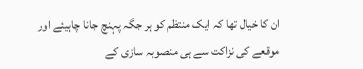ان کا خیال تھا کہ ایک منتظم کو ہر جگہ پہنچ جانا چاہیئے اور موقعے کی نزاکت سے ہی منصوبہ سازی کے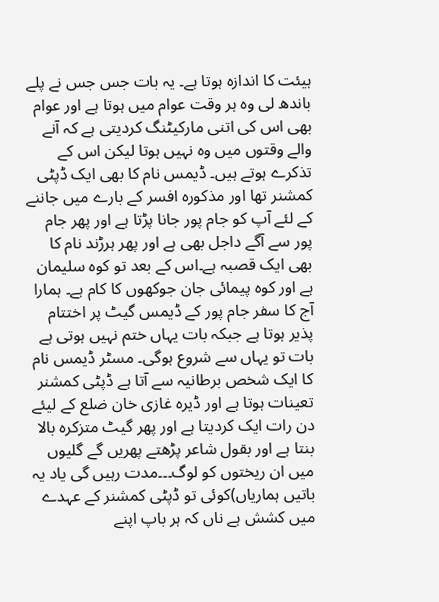ہیئت کا اندازہ ہوتا ہے۔ یہ بات جس جس نے پلے باندھ لی وہ ہر وقت عوام میں ہوتا ہے اور عوام بھی اس کی اتنی مارکیٹنگ کردیتی ہے کہ آنے والے وقتوں میں وہ نہیں ہوتا لیکن اس کے تذکرے ہوتے ہیں۔ ڈیمس نام کا بھی ایک ڈپٹی کمشنر تھا اور مذکورہ افسر کے بارے میں جاننے کے لئے آپ کو جام پور جانا پڑتا ہے اور پھر جام پور سے آگے داجل بھی ہے اور پھر ہرڑند نام کا بھی ایک قصبہ ہے۔اس کے بعد تو کوہ سلیمان ہے اور کوہ پیمائی جان جوکھوں کا کام ہے۔ ہمارا آج کا سفر جام پور کے ڈیمس گیٹ پر اختتام پذیر ہوتا ہے جبکہ بات یہاں ختم نہیں ہوتی ہے بات تو یہاں سے شروع ہوگی۔ مسٹر ڈیمس نام کا ایک شخص برطانیہ سے آتا ہے ڈپٹی کمشنر تعینات ہوتا ہے اور ڈیرہ غازی خان ضلع کے لیئے دن رات ایک کردیتا ہے اور پھر گیٹ متزکرہ بالا بنتا ہے اور بقول شاعر پڑھتے پھریں گے گلیوں میں ان ریختوں کو لوگ۔۔۔مدت رہیں گی یاد یہ باتیں ہماریاں)کوئی تو ڈپٹی کمشنر کے عہدے میں کشش ہے ناں کہ ہر باپ اپنے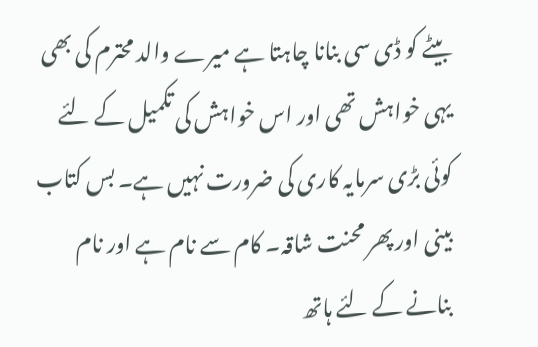بیٹے کو ڈی سی بنانا چاہتا ہے میرے والد محترم کی بھی یہی خواہش تھی اور اس خواہش کی تکمیل کے لئے کوئی بڑی سرمایہ کاری کی ضرورت نہیں ہے۔ بس کتاب بینی اور پھر محنت شاقہ۔ کام سے نام ہے اور نام بنانے کے لئے ہاتھ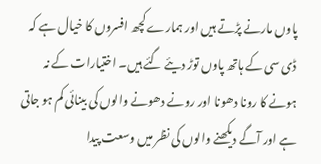پاوں مارنے پڑتے ہیں اور ہمارے کچھ افسروں کا خیال ہے کہ ڈی سی کے ہاتھ پاوں توڑ دیئے گئے ہیں۔ اختیارات کے نہ ہونے کا رونا دھونا اور رونے دھونے والوں کی بینائی کم ہو جاتی ہے اور آگے دیکھنے والوں کی نظر میں وسعت پیدا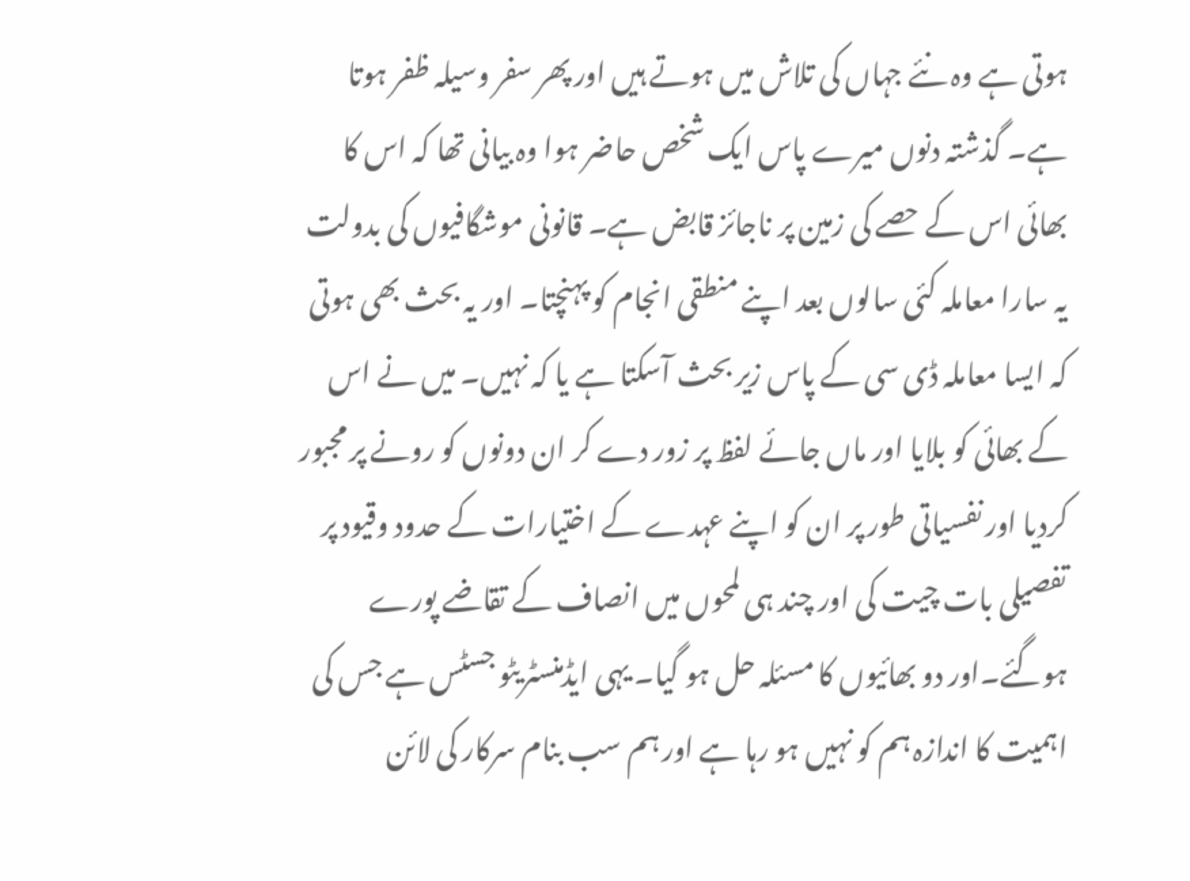ہوتی ہے وہ نئے جہاں کی تلاش میں ہوتے ہیں اور پھر سفر وسیلہ ظفر ہوتا ہے۔ گذشتہ دنوں میرے پاس ایک شخص حاضر ہوا وہ بیانی تھا کہ اس کا بھائی اس کے حصے کی زمین پر ناجائز قابض ہے۔ قانونی موشگافیوں کی بدولت یہ سارا معاملہ کئی سالوں بعد اپنے منطقی انجام کو پہنچتا۔ اور یہ بحث بھی ہوتی کہ ایسا معاملہ ڈی سی کے پاس زیر بحث آسکتا ہے یا کہ نہیں۔ میں نے اس کے بھائی کو بلایا اور ماں جائے لفظ پر زور دے کر ان دونوں کو رونے پر مجبور کردیا اور نفسیاتی طور پر ان کو اپنے عہدے کے اختیارات کے حدود وقیود پر تفصیلی بات چیت کی اور چند ہی لمحوں میں انصاف کے تقاضے پورے ہوگئے۔اور دو بھائیوں کا مسئلہ حل ہو گیا۔ یہی ایڈمنسٹریٹو جسٹس ہے جس کی اہمیت کا اندازہ ہم کو نہیں ہو رہا ہے اور ہم سب بنام سرکار کی لائن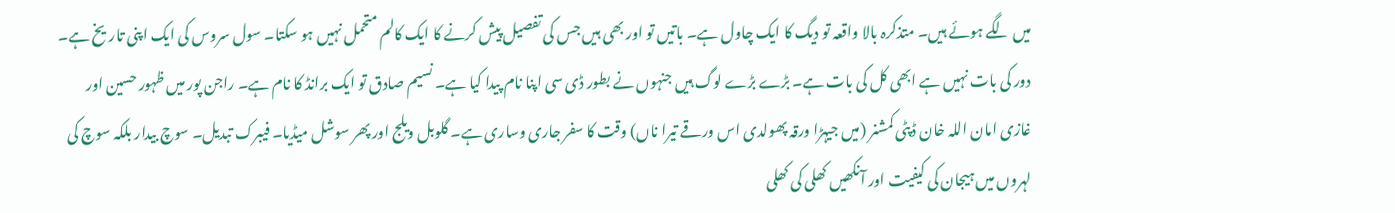میں لگے ہوئے ہیں۔ متذکرہ بالا واقعہ تو دیگ کا ایک چاول ہے۔ باتیں تو اور بھی ہیں جس کی تفصیل پیش کرنے کا ایک کالم متحمل نہیں ہو سکتا۔ سول سروس کی ایک اپنی تاریخ ہے۔ دور کی بات نہیں ہے ابھی کل کی بات ہے۔ بڑے بڑے لوگ ہیں جنہوں نے بطور ڈی سی اپنا نام پیدا کیا ہے۔ نسیم صادق تو ایک برانڈ کا نام ہے۔ راجن پور میں ظہور حسین اور غازی امان اللہ خان ڈپٹی کمشنر (میں جیہڑا ورقہ پھولدی اس ورقے تیرا ناں) وقت کا سفر جاری وساری ہے۔ گلوبل ویلج اور پھر سوشل میڈیا۔ فیبرک تبدیل۔ سوچ بیدار بلکہ سوچ کی لہروں میں ہیجان کی کیفیت اور آنکھیں کھلی کی کھلی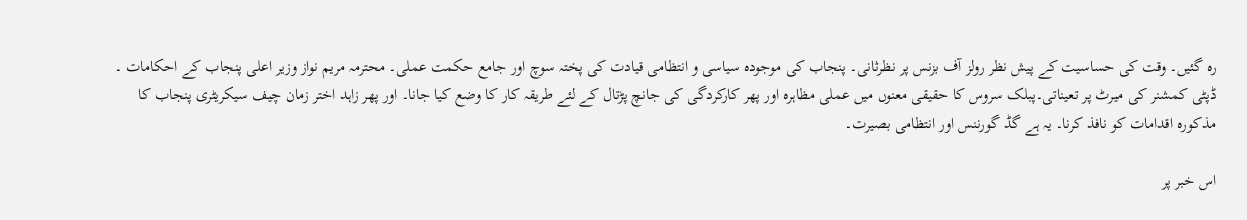رہ گئیں۔ وقت کی حساسیت کے پیش نظر رولز آف بزنس پر نظرثانی۔ پنجاب کی موجودہ سیاسی و انتظامی قیادت کی پختہ سوچ اور جامع حکمت عملی۔ محترمہ مریم نواز وزیر اعلی پنجاب کے احکامات ۔ ڈپٹی کمشنر کی میرٹ پر تعیناتی۔پبلک سروس کا حقیقی معنوں میں عملی مظاہرہ اور پھر کارکردگی کی جانچ پڑتال کے لئے طریقہ کار کا وضع کیا جانا۔ اور پھر زاہد اختر زمان چیف سیکریٹری پنجاب کا مذکورہ اقدامات کو نافذ کرنا۔ یہ ہے گڈ گورننس اور انتظامی بصیرت۔

اس خبر پر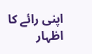اپنی رائے کا اظہار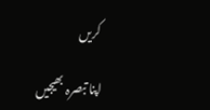کریں

اپنا تبصرہ بھیجیں